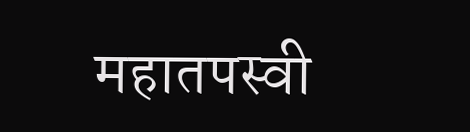महातपस्वी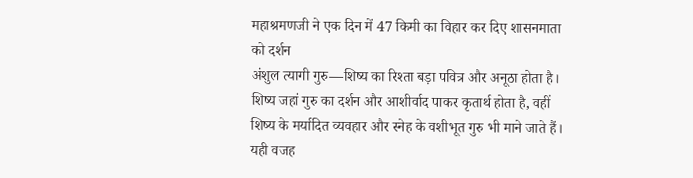महाश्रमणजी ने एक दिन में 47 किमी का विहार कर दिए शासनमाता को दर्शन
अंशुल त्यागी गुरु—शिष्य का रिश्ता बड़ा पवित्र और अनूठा होता है। शिष्य जहां गुरु का दर्शन और आशीर्वाद पाकर कृतार्थ होता है, वहीं शिष्य के मर्यादित व्यवहार और स्नेह के वशीभूत गुरु भी माने जाते हैं। यही वजह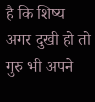है कि शिष्य अगर दुखी हो तो गुरु भी अपने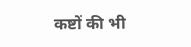कष्टों की भी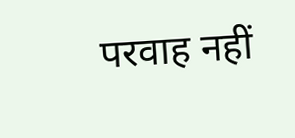परवाह नहीं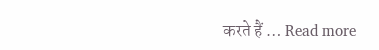करते हैं … Read more